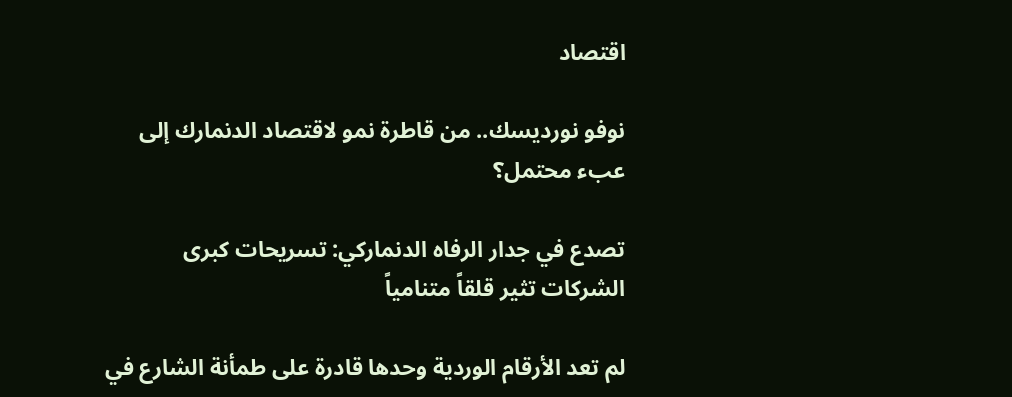اقتصاد

نوفو نورديسك.. من قاطرة نمو لاقتصاد الدنمارك إلى عبء محتمل؟

تصدع في جدار الرفاه الدنماركي: تسريحات كبرى الشركات تثير قلقاً متنامياً

لم تعد الأرقام الوردية وحدها قادرة على طمأنة الشارع في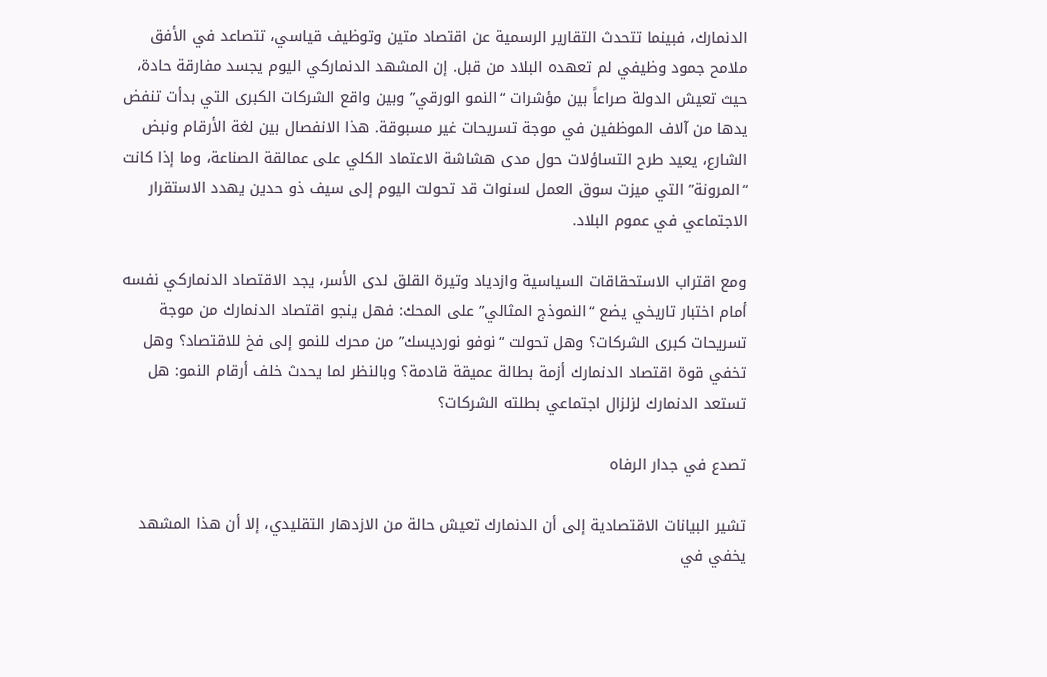الدنمارك، فبينما تتحدث التقارير الرسمية عن اقتصاد متين وتوظيف قياسي، تتصاعد في الأفق ملامح جمود وظيفي لم تعهده البلاد من قبل. إن المشهد الدنماركي اليوم يجسد مفارقة حادة، حيث تعيش الدولة صراعاً بين مؤشرات “النمو الورقي” وبين واقع الشركات الكبرى التي بدأت تنفض يدها من آلاف الموظفين في موجة تسريحات غير مسبوقة. هذا الانفصال بين لغة الأرقام ونبض الشارع، يعيد طرح التساؤلات حول مدى هشاشة الاعتماد الكلي على عمالقة الصناعة، وما إذا كانت “المرونة” التي ميزت سوق العمل لسنوات قد تحولت اليوم إلى سيف ذو حدين يهدد الاستقرار الاجتماعي في عموم البلاد.

ومع اقتراب الاستحقاقات السياسية وازدياد وتيرة القلق لدى الأسر، يجد الاقتصاد الدنماركي نفسه أمام اختبار تاريخي يضع “النموذج المثالي” على المحك: فهل ينجو اقتصاد الدنمارك من موجة تسريحات كبرى الشركات؟ وهل تحولت “نوفو نورديسك” من محرك للنمو إلى فخ للاقتصاد؟ وهل تخفي قوة اقتصاد الدنمارك أزمة بطالة عميقة قادمة؟ وبالنظر لما يحدث خلف أرقام النمو: هل تستعد الدنمارك لزلزال اجتماعي بطلته الشركات؟

تصدع في جدار الرفاه

تشير البيانات الاقتصادية إلى أن الدنمارك تعيش حالة من الازدهار التقليدي، إلا أن هذا المشهد يخفي في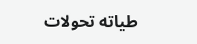طياته تحولات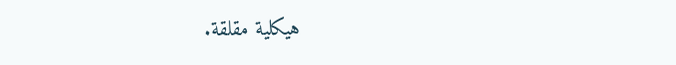هيكلية مقلقة.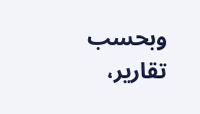وبحسب تقارير،